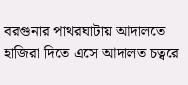বরগুনার পাথরঘাটায় আদালতে হাজিরা দিতে এসে আদালত চত্বরে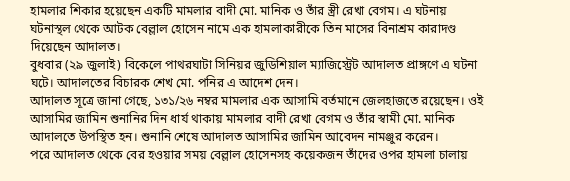হামলার শিকার হয়েছেন একটি মামলার বাদী মো. মানিক ও তাঁর স্ত্রী রেখা বেগম। এ ঘটনায় ঘটনাস্থল থেকে আটক বেল্লাল হোসেন নামে এক হামলাকারীকে তিন মাসের বিনাশ্রম কারাদণ্ড দিয়েছেন আদালত।
বুধবার (২৯ জুলাই) বিকেলে পাথরঘাটা সিনিয়র জুডিশিয়াল ম্যাজিস্ট্রেট আদালত প্রাঙ্গণে এ ঘটনা ঘটে। আদালতের বিচারক শেখ মো. পনির এ আদেশ দেন।
আদালত সূত্রে জানা গেছে, ১৩১/২৬ নম্বর মামলার এক আসামি বর্তমানে জেলহাজতে রয়েছেন। ওই আসামির জামিন শুনানির দিন ধার্য থাকায় মামলার বাদী রেখা বেগম ও তাঁর স্বামী মো. মানিক আদালতে উপস্থিত হন। শুনানি শেষে আদালত আসামির জামিন আবেদন নামঞ্জুর করেন।
পরে আদালত থেকে বের হওয়ার সময় বেল্লাল হোসেনসহ কয়েকজন তাঁদের ওপর হামলা চালায়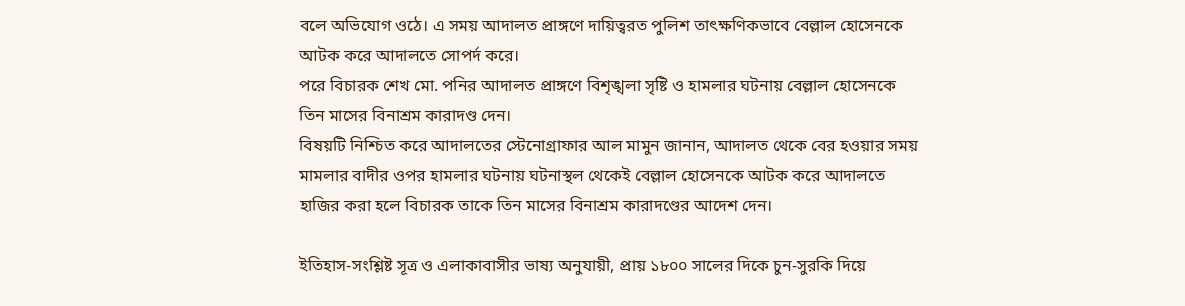বলে অভিযোগ ওঠে। এ সময় আদালত প্রাঙ্গণে দায়িত্বরত পুলিশ তাৎক্ষণিকভাবে বেল্লাল হোসেনকে আটক করে আদালতে সোপর্দ করে।
পরে বিচারক শেখ মো. পনির আদালত প্রাঙ্গণে বিশৃঙ্খলা সৃষ্টি ও হামলার ঘটনায় বেল্লাল হোসেনকে তিন মাসের বিনাশ্রম কারাদণ্ড দেন।
বিষয়টি নিশ্চিত করে আদালতের স্টেনোগ্রাফার আল মামুন জানান, আদালত থেকে বের হওয়ার সময় মামলার বাদীর ওপর হামলার ঘটনায় ঘটনাস্থল থেকেই বেল্লাল হোসেনকে আটক করে আদালতে হাজির করা হলে বিচারক তাকে তিন মাসের বিনাশ্রম কারাদণ্ডের আদেশ দেন।

ইতিহাস-সংশ্লিষ্ট সূত্র ও এলাকাবাসীর ভাষ্য অনুযায়ী, প্রায় ১৮০০ সালের দিকে চুন-সুরকি দিয়ে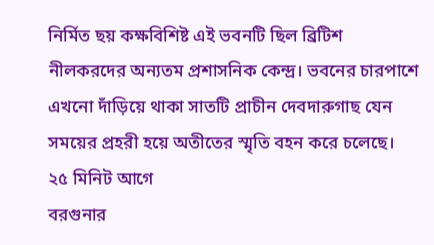নির্মিত ছয় কক্ষবিশিষ্ট এই ভবনটি ছিল ব্রিটিশ নীলকরদের অন্যতম প্রশাসনিক কেন্দ্র। ভবনের চারপাশে এখনো দাঁড়িয়ে থাকা সাতটি প্রাচীন দেবদারুগাছ যেন সময়ের প্রহরী হয়ে অতীতের স্মৃতি বহন করে চলেছে।
২৫ মিনিট আগে
বরগুনার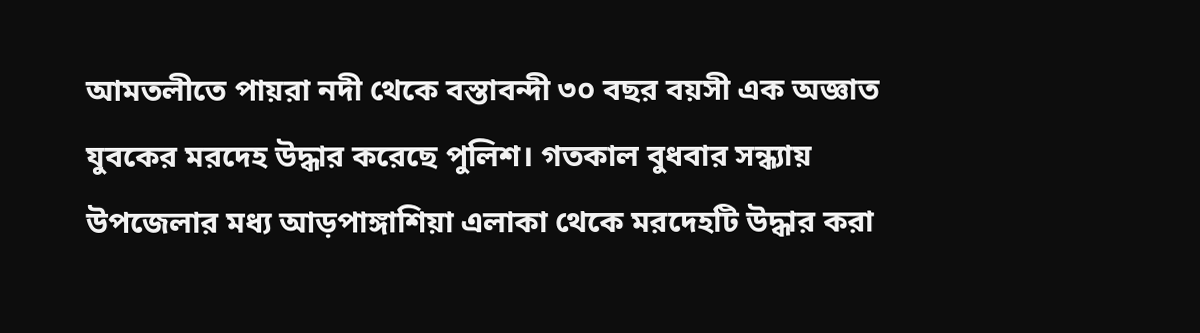আমতলীতে পায়রা নদী থেকে বস্তাবন্দী ৩০ বছর বয়সী এক অজ্ঞাত যুবকের মরদেহ উদ্ধার করেছে পুলিশ। গতকাল বুধবার সন্ধ্যায় উপজেলার মধ্য আড়পাঙ্গাশিয়া এলাকা থেকে মরদেহটি উদ্ধার করা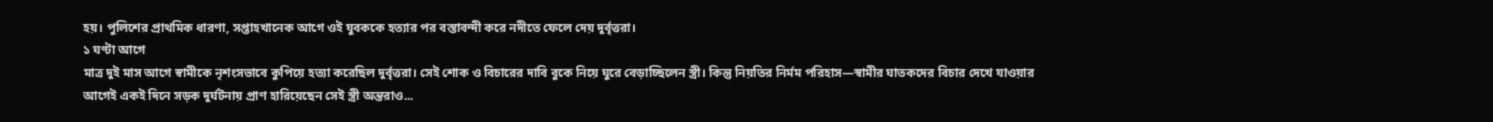হয়। পুলিশের প্রাথমিক ধারণা, সপ্তাহখানেক আগে ওই যুবককে হত্যার পর বস্তাবন্দী করে নদীতে ফেলে দেয় দুর্বৃত্তরা।
১ ঘণ্টা আগে
মাত্র দুই মাস আগে স্বামীকে নৃশংসভাবে কুপিয়ে হত্যা করেছিল দুর্বৃত্তরা। সেই শোক ও বিচারের দাবি বুকে নিয়ে ঘুরে বেড়াচ্ছিলেন স্ত্রী। কিন্তু নিয়তির নির্মম পরিহাস—স্বামীর ঘাতকদের বিচার দেখে যাওয়ার আগেই একই দিনে সড়ক দুর্ঘটনায় প্রাণ হারিয়েছেন সেই স্ত্রী অন্তরাও...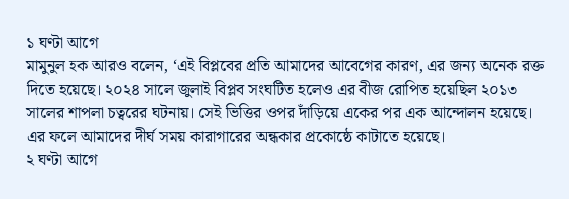১ ঘণ্টা আগে
মামুনুল হক আরও বলেন, ‘এই বিপ্লবের প্রতি আমাদের আবেগের কারণ, এর জন্য অনেক রক্ত দিতে হয়েছে। ২০২৪ সালে জুলাই বিপ্লব সংঘটিত হলেও এর বীজ রোপিত হয়েছিল ২০১৩ সালের শাপলা চত্বরের ঘটনায়। সেই ভিত্তির ওপর দাঁড়িয়ে একের পর এক আন্দোলন হয়েছে। এর ফলে আমাদের দীর্ঘ সময় কারাগারের অন্ধকার প্রকোষ্ঠে কাটাতে হয়েছে।
২ ঘণ্টা আগে